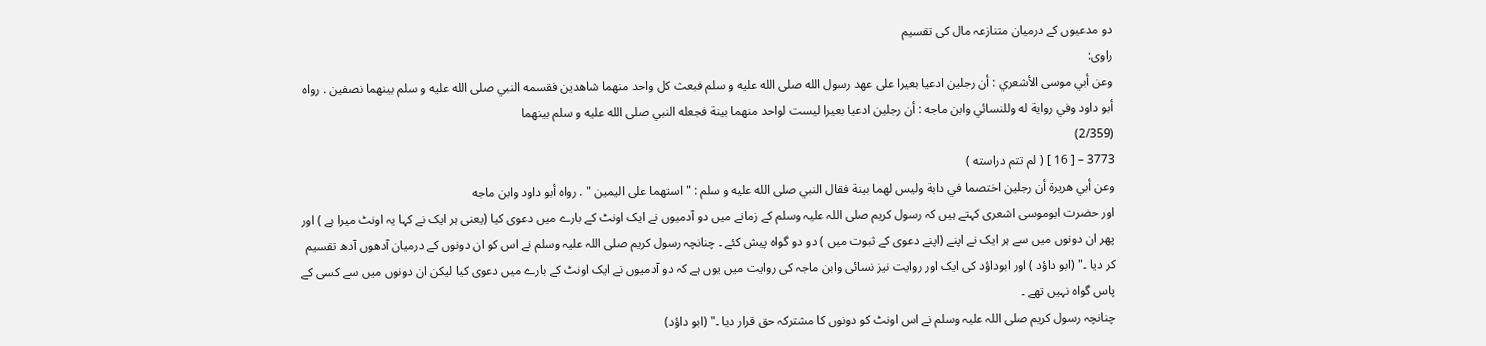دو مدعیوں کے درمیان متنازعہ مال کی تقسیم
راوی:
وعن أبي موسى الأشعري : أن رجلين ادعيا بعيرا على عهد رسول الله صلى الله عليه و سلم فبعث كل واحد منهما شاهدين فقسمه النبي صلى الله عليه و سلم بينهما نصفين . رواه أبو داود وفي رواية له وللنسائي وابن ماجه : أن رجلين ادعيا بعيرا ليست لواحد منهما بينة فجعله النبي صلى الله عليه و سلم بينهما
(2/359)
3773 – [ 16 ] ( لم تتم دراسته )
وعن أبي هريرة أن رجلين اختصما في دابة وليس لهما بينة فقال النبي صلى الله عليه و سلم : " استهما على اليمين " . رواه أبو داود وابن ماجه
اور حضرت ابوموسی اشعری کہتے ہیں کہ رسول کریم صلی اللہ علیہ وسلم کے زمانے میں دو آدمیوں نے ایک اونٹ کے بارے میں دعوی کیا (یعنی ہر ایک نے کہا یہ اونٹ میرا ہے ) اور پھر ان دونوں میں سے ہر ایک نے اپنے (اپنے دعوی کے ثبوت میں ) دو دو گواہ پیش کئے ۔ چنانچہ رسول کریم صلی اللہ علیہ وسلم نے اس کو ان دونوں کے درمیان آدھوں آدھ تقسیم کر دیا ۔" (ابو داؤد ) اور ابوداؤد کی ایک اور روایت نیز نسائی وابن ماجہ کی روایت میں یوں ہے کہ دو آدمیوں نے ایک اونٹ کے بارے میں دعوی کیا لیکن ان دونوں میں سے کسی کے پاس گواہ نہیں تھے ۔
چنانچہ رسول کریم صلی اللہ علیہ وسلم نے اس اونٹ کو دونوں کا مشترکہ حق قرار دیا ۔" (ابو داؤد)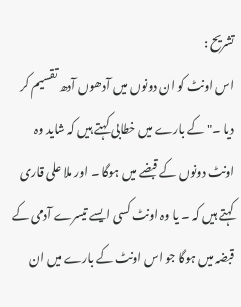تشریح :
اس اونٹ کو ان دونوں میں آدھوں آدھ تقسیم کر دیا ۔" کے بارے میں خطابی کہتے ہیں کہ شاید وہ اونٹ دونوں کے قبضے میں ہوگا ۔ اور ملا علی قاری کہتے ہیں کہ ۔ یا وہ اونٹ کسی ایسے تیسرے آدمی کے قبضہ میں ہوگا جو اس اونٹ کے بارے میں ان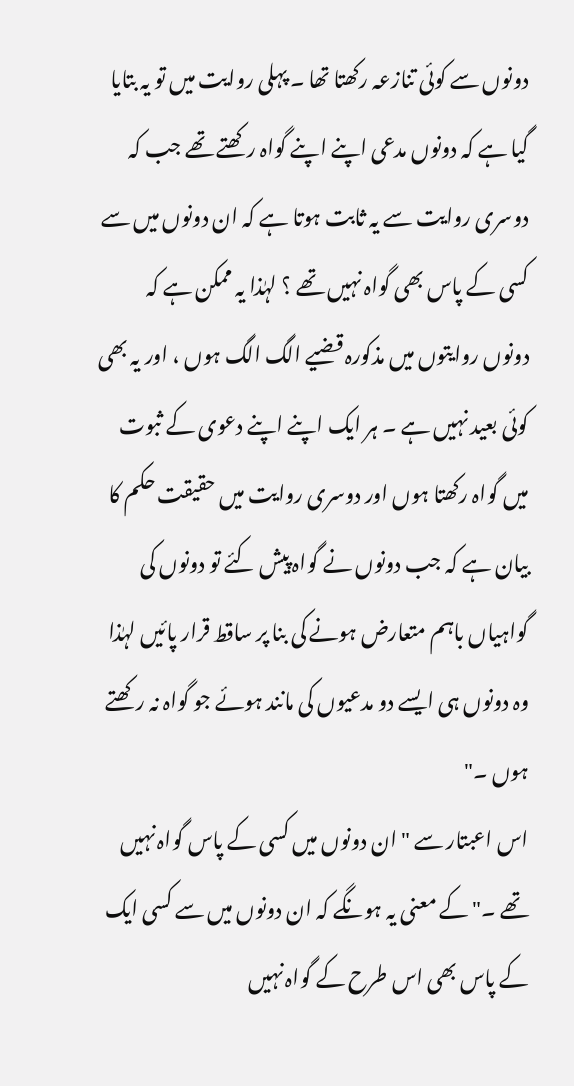دونوں سے کوئی تنازعہ رکھتا تھا ۔ پہلی روایت میں تو یہ بتایا گیا ہے کہ دونوں مدعی اپنے اپنے گواہ رکھتے تھے جب کہ دوسری روایت سے یہ ثابت ہوتا ہے کہ ان دونوں میں سے کسی کے پاس بھی گواہ نہیں تھے ؟ لہٰذا یہ ممکن ہے کہ دونوں روایتوں میں مذکورہ قضیے الگ الگ ہوں ، اور یہ بھی کوئی بعید نہیں ہے ۔ ہر ایک اپنے اپنے دعوی کے ثبوت میں گواہ رکھتا ہوں اور دوسری روایت میں حقیقت حکم کا بیان ہے کہ جب دونوں نے گواہ پیش کئے تو دونوں کی گواہیاں باہم متعارض ہونے کی بنا پر ساقط قرار پائیں لہٰذا وہ دونوں ہی ایسے دو مدعیوں کی مانند ہوئے جو گواہ نہ رکھتے ہوں ۔"
اس اعبتار سے " ان دونوں میں کسی کے پاس گواہ نہیں تھے ۔" کے معنی یہ ہونگے کہ ان دونوں میں سے کسی ایک کے پاس بھی اس طرح کے گواہ نہیں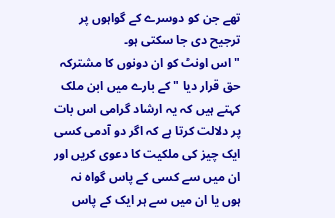تھے جن کو دوسرے کے گواہوں پر ترجیح دی جا سکتی ہو۔
" اس اونٹ کو ان دونوں کا مشترکہ حق قرار دیا " کے بارے میں ابن ملک کہتے ہیں کہ یہ ارشاد گرامی اس بات پر دلالت کرتا ہے کہ اگر دو آدمی کسی ایک چیز کی ملکیت کا دعوی کریں اور ان میں سے کسی کے پاس گواہ نہ ہوں یا ان میں سے ہر ایک کے پاس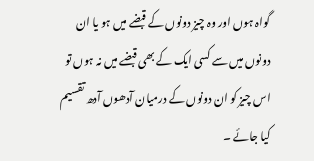گواہ ہوں اور وہ چیز دونوں کے قبضے میں ہو یا ان دونوں میں سے کسی ایک کے بھی قبضے میں نہ ہوں تو اس چیز کو ان دونوں کے درمیان آدھوں آدھ تقسیم کیا جائے ۔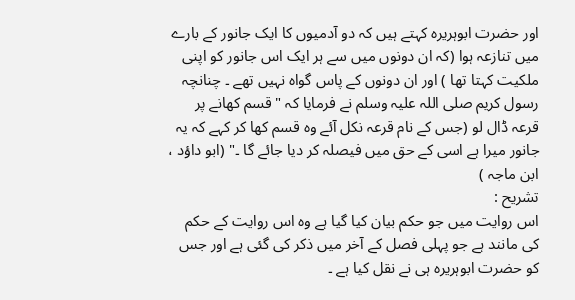اور حضرت ابوہریرہ کہتے ہیں کہ دو آدمیوں کا ایک جانور کے بارے میں تنازعہ ہوا (کہ ان دونوں میں سے ہر ایک اس جانور کو اپنی ملکیت کہتا تھا ) اور ان دونوں کے پاس گواہ نہیں تھے ۔ چنانچہ رسول کریم صلی اللہ علیہ وسلم نے فرمایا کہ " قسم کھانے پر قرعہ ڈال لو (جس کے نام قرعہ نکل آئے وہ قسم کھا کر کہے کہ یہ جانور میرا ہے اسی کے حق میں فیصلہ کر دیا جائے گا ۔" (ابو داؤد ، ابن ماجہ )
تشریح :
اس روایت میں جو حکم بیان کیا گیا ہے وہ اس روایت کے حکم کی مانند ہے جو پہلی فصل کے آخر میں ذکر کی گئی ہے اور جس کو حضرت ابوہریرہ ہی نے نقل کیا ہے ۔